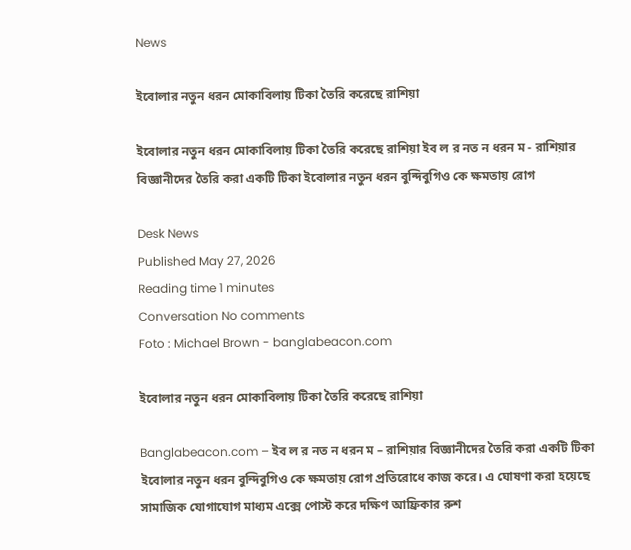News

ইবোলার নতুন ধরন মোকাবিলায় টিকা তৈরি করেছে রাশিয়া

ইবোলার নতুন ধরন মোকাবিলায় টিকা তৈরি করেছে রাশিয়া ইব ল র নত ন ধরন ম - রাশিয়ার বিজ্ঞানীদের তৈরি করা একটি টিকা ইবোলার নতুন ধরন বুন্দিবুগিও কে ক্ষমতায় রোগ

Desk News
Published May 27, 2026
Reading time 1 minutes
Conversation No comments
Foto : Michael Brown - banglabeacon.com

ইবোলার নতুন ধরন মোকাবিলায় টিকা তৈরি করেছে রাশিয়া

Banglabeacon.com – ইব ল র নত ন ধরন ম – রাশিয়ার বিজ্ঞানীদের তৈরি করা একটি টিকা ইবোলার নতুন ধরন বুন্দিবুগিও কে ক্ষমতায় রোগ প্রতিরোধে কাজ করে। এ ঘোষণা করা হয়েছে সামাজিক যোগাযোগ মাধ্যম এক্সে পোস্ট করে দক্ষিণ আফ্রিকার রুশ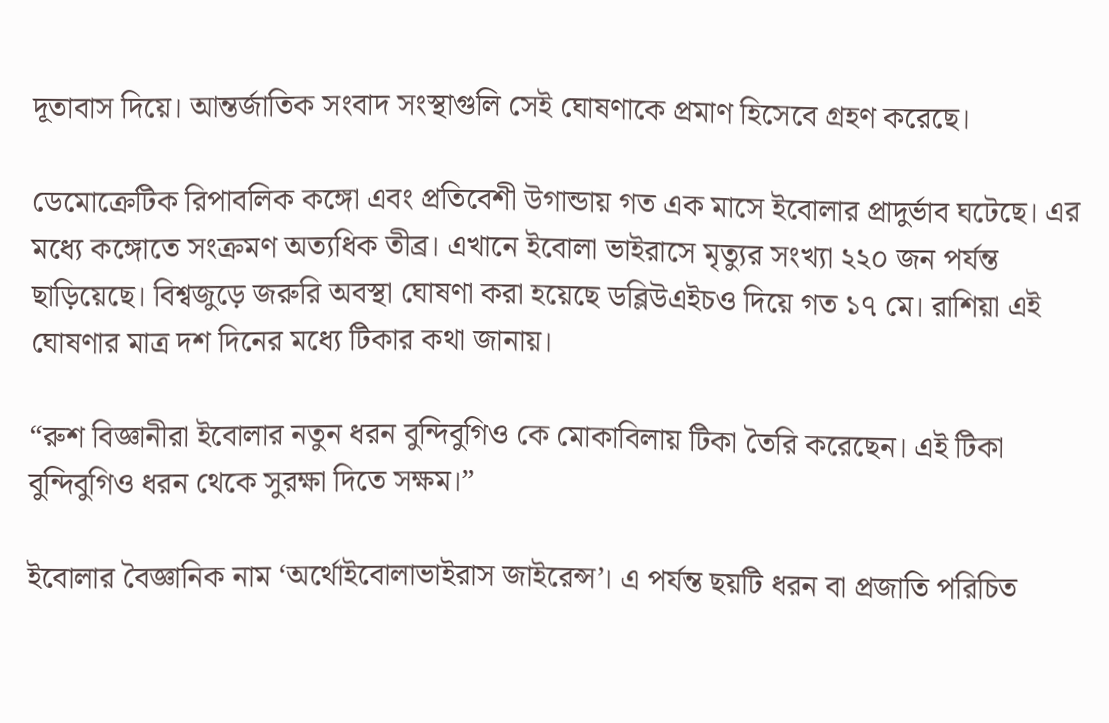দূতাবাস দিয়ে। আন্তর্জাতিক সংবাদ সংস্থাগুলি সেই ঘোষণাকে প্রমাণ হিসেবে গ্রহণ করেছে।

ডেমোক্রেটিক রিপাবলিক কঙ্গো এবং প্রতিবেশী উগান্ডায় গত এক মাসে ইবোলার প্রাদুর্ভাব ঘটেছে। এর মধ্যে কঙ্গোতে সংক্রমণ অত্যধিক তীব্র। এখানে ইবোলা ভাইরাসে মৃত্যুর সংখ্যা ২২০ জন পর্যন্ত ছাড়িয়েছে। বিশ্বজুড়ে জরুরি অবস্থা ঘোষণা করা হয়েছে ডব্লিউএইচও দিয়ে গত ১৭ মে। রাশিয়া এই ঘোষণার মাত্র দশ দিনের মধ্যে টিকার কথা জানায়।

“রুশ বিজ্ঞানীরা ইবোলার নতুন ধরন বুন্দিবুগিও কে মোকাবিলায় টিকা তৈরি করেছেন। এই টিকা বুন্দিবুগিও ধরন থেকে সুরক্ষা দিতে সক্ষম।”

ইবোলার বৈজ্ঞানিক নাম ‘অর্থোইবোলাভাইরাস জাইরেন্স’। এ পর্যন্ত ছয়টি ধরন বা প্রজাতি পরিচিত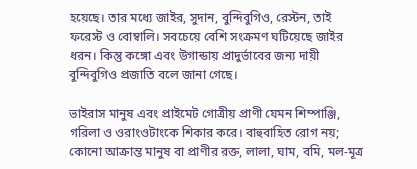হয়েছে। তার মধ্যে জাইর, সুদান, বুন্দিবুগিও, রেস্টন, তাই ফরেস্ট ও বোম্বালি। সবচেয়ে বেশি সংক্রমণ ঘটিয়েছে জাইর ধরন। কিন্তু কঙ্গো এবং উগান্ডায় প্রাদুর্ভাবের জন্য দায়ী বুন্দিবুগিও প্রজাতি বলে জানা গেছে।

ভাইরাস মানুষ এবং প্রাইমেট গোত্রীয় প্রাণী যেমন শিম্পাঞ্জি, গরিলা ও ওরাংওটাংকে শিকার করে। বাহুবাহিত রোগ নয়; কোনো আক্রান্ত মানুষ বা প্রাণীর রক্ত, লালা, ঘাম, বমি, মল-মূত্র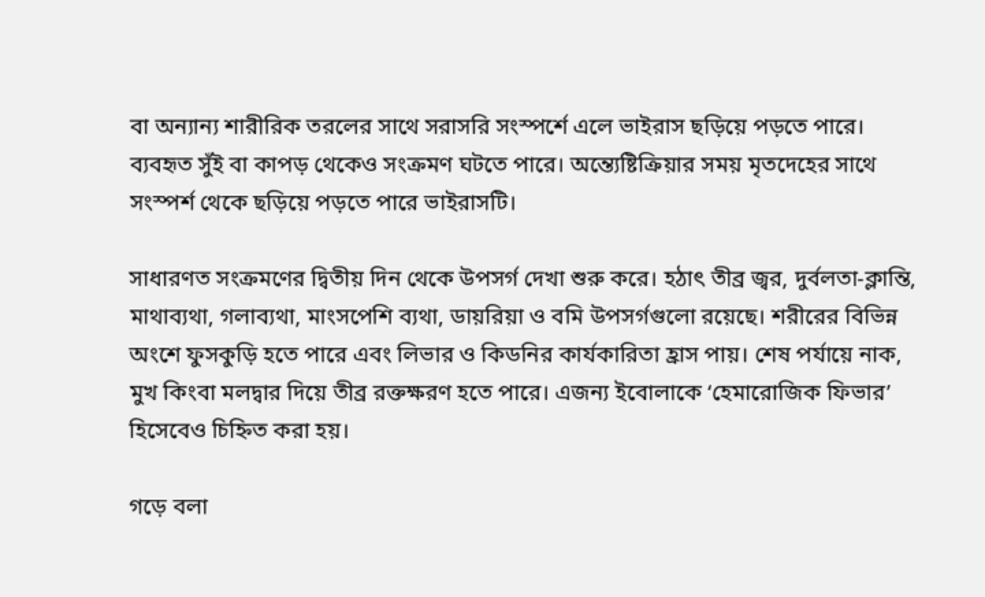বা অন্যান্য শারীরিক তরলের সাথে সরাসরি সংস্পর্শে এলে ভাইরাস ছড়িয়ে পড়তে পারে। ব্যবহৃত সুঁই বা কাপড় থেকেও সংক্রমণ ঘটতে পারে। অন্ত্যেষ্টিক্রিয়ার সময় মৃতদেহের সাথে সংস্পর্শ থেকে ছড়িয়ে পড়তে পারে ভাইরাসটি।

সাধারণত সংক্রমণের দ্বিতীয় দিন থেকে উপসর্গ দেখা শুরু করে। হঠাৎ তীব্র জ্বর, দুর্বলতা-ক্লান্তি, মাথাব্যথা, গলাব্যথা, মাংসপেশি ব্যথা, ডায়রিয়া ও বমি উপসর্গগুলো রয়েছে। শরীরের বিভিন্ন অংশে ফুসকুড়ি হতে পারে এবং লিভার ও কিডনির কার্যকারিতা হ্রাস পায়। শেষ পর্যায়ে নাক, মুখ কিংবা মলদ্বার দিয়ে তীব্র রক্তক্ষরণ হতে পারে। এজন্য ইবোলাকে ‘হেমারোজিক ফিভার’ হিসেবেও চিহ্নিত করা হয়।

গড়ে বলা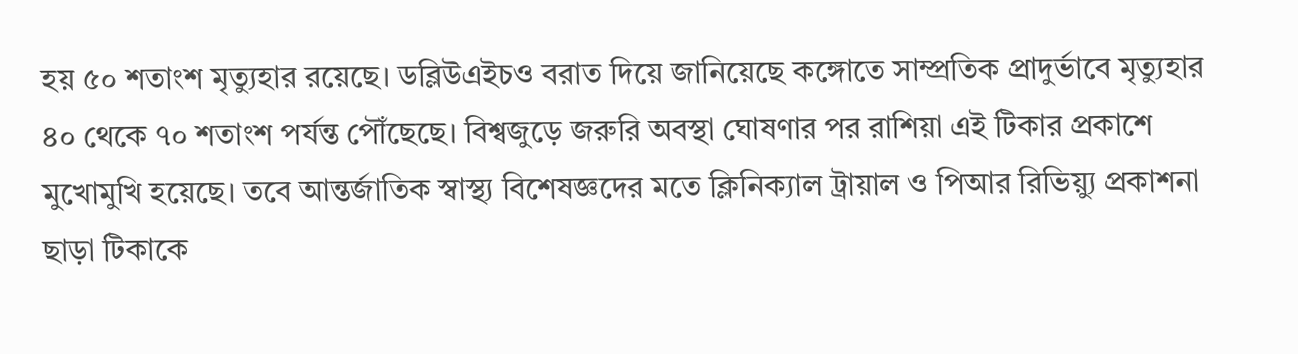হয় ৫০ শতাংশ মৃত্যুহার রয়েছে। ডব্লিউএইচও বরাত দিয়ে জানিয়েছে কঙ্গোতে সাম্প্রতিক প্রাদুর্ভাবে মৃত্যুহার ৪০ থেকে ৭০ শতাংশ পর্যন্ত পৌঁছেছে। বিশ্বজুড়ে জরুরি অবস্থা ঘোষণার পর রাশিয়া এই টিকার প্রকাশে মুখোমুখি হয়েছে। তবে আন্তর্জাতিক স্বাস্থ্য বিশেষজ্ঞদের মতে ক্লিনিক্যাল ট্রায়াল ও পিআর রিভিয়্যু প্রকাশনা ছাড়া টিকাকে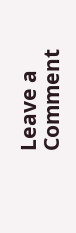Leave a Comment